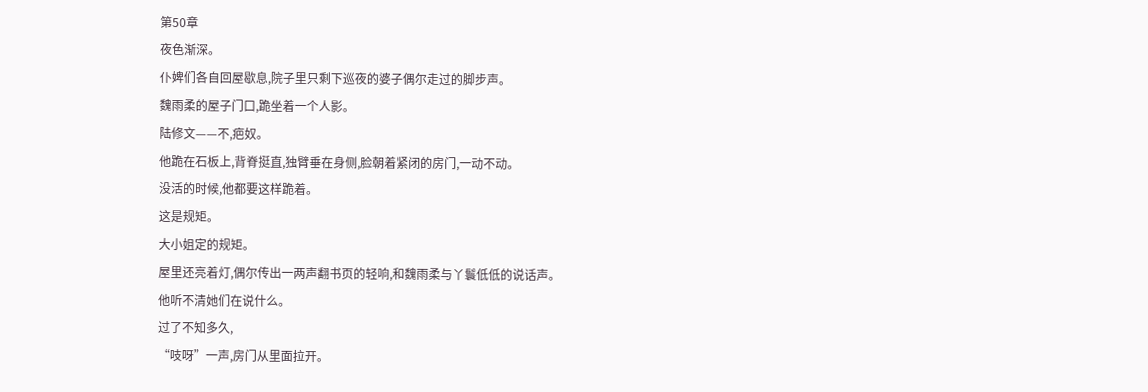第50章
夜色渐深。
仆婢们各自回屋歇息,院子里只剩下巡夜的婆子偶尔走过的脚步声。
魏雨柔的屋子门口,跪坐着一个人影。
陆修文——不,疤奴。
他跪在石板上,背脊挺直,独臂垂在身侧,脸朝着紧闭的房门,一动不动。
没活的时候,他都要这样跪着。
这是规矩。
大小姐定的规矩。
屋里还亮着灯,偶尔传出一两声翻书页的轻响,和魏雨柔与丫鬟低低的说话声。
他听不清她们在说什么。
过了不知多久,
“吱呀”一声,房门从里面拉开。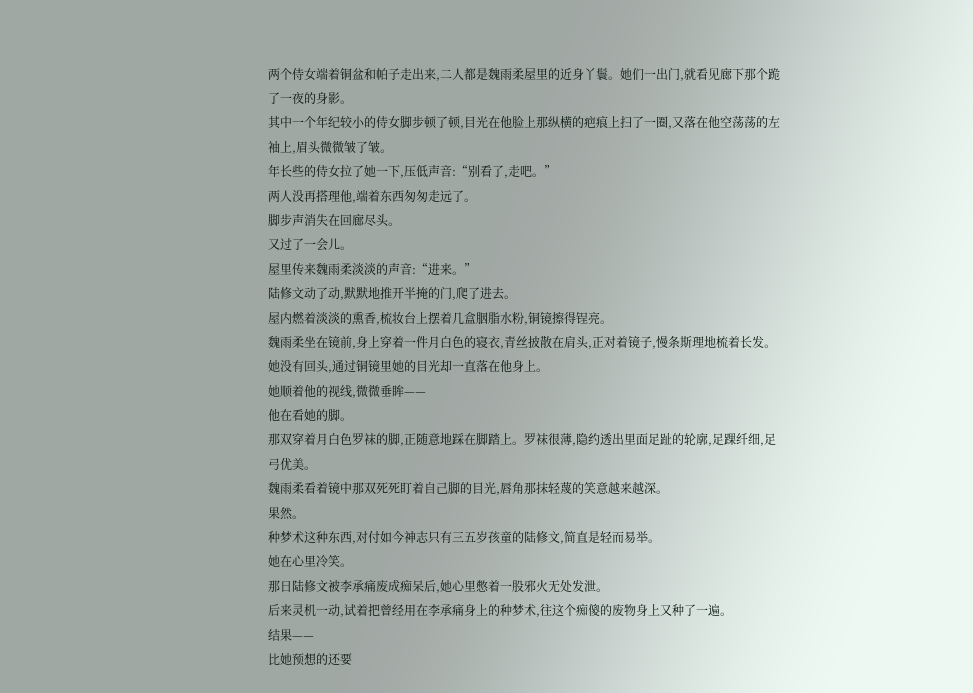两个侍女端着铜盆和帕子走出来,二人都是魏雨柔屋里的近身丫鬟。她们一出门,就看见廊下那个跪了一夜的身影。
其中一个年纪较小的侍女脚步顿了顿,目光在他脸上那纵横的疤痕上扫了一圈,又落在他空荡荡的左袖上,眉头微微皱了皱。
年长些的侍女拉了她一下,压低声音:“别看了,走吧。”
两人没再搭理他,端着东西匆匆走远了。
脚步声消失在回廊尽头。
又过了一会儿。
屋里传来魏雨柔淡淡的声音:“进来。”
陆修文动了动,默默地推开半掩的门,爬了进去。
屋内燃着淡淡的熏香,梳妆台上摆着几盒胭脂水粉,铜镜擦得锃亮。
魏雨柔坐在镜前,身上穿着一件月白色的寝衣,青丝披散在肩头,正对着镜子,慢条斯理地梳着长发。
她没有回头,通过铜镜里她的目光却一直落在他身上。
她顺着他的视线,微微垂眸——
他在看她的脚。
那双穿着月白色罗袜的脚,正随意地踩在脚踏上。罗袜很薄,隐约透出里面足趾的轮廓,足踝纤细,足弓优美。
魏雨柔看着镜中那双死死盯着自己脚的目光,唇角那抹轻蔑的笑意越来越深。
果然。
种梦术这种东西,对付如今神志只有三五岁孩童的陆修文,简直是轻而易举。
她在心里冷笑。
那日陆修文被李承痛废成痴呆后,她心里憋着一股邪火无处发泄。
后来灵机一动,试着把曾经用在李承痛身上的种梦术,往这个痴傻的废物身上又种了一遍。
结果——
比她预想的还要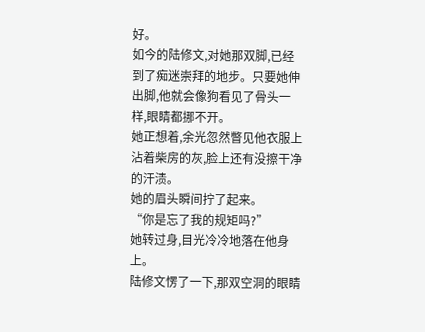好。
如今的陆修文,对她那双脚,已经到了痴迷崇拜的地步。只要她伸出脚,他就会像狗看见了骨头一样,眼睛都挪不开。
她正想着,余光忽然瞥见他衣服上沾着柴房的灰,脸上还有没擦干净的汗渍。
她的眉头瞬间拧了起来。
“你是忘了我的规矩吗?”
她转过身,目光冷冷地落在他身上。
陆修文愣了一下,那双空洞的眼睛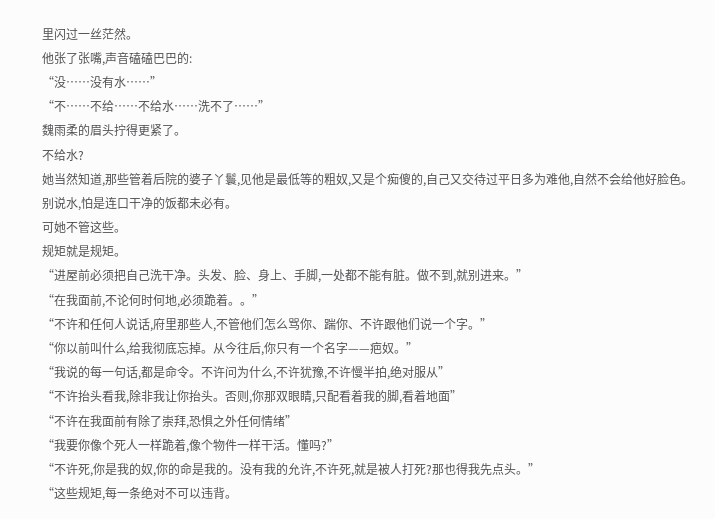里闪过一丝茫然。
他张了张嘴,声音磕磕巴巴的:
“没……没有水……”
“不……不给……不给水……洗不了……”
魏雨柔的眉头拧得更紧了。
不给水?
她当然知道,那些管着后院的婆子丫鬟,见他是最低等的粗奴,又是个痴傻的,自己又交待过平日多为难他,自然不会给他好脸色。别说水,怕是连口干净的饭都未必有。
可她不管这些。
规矩就是规矩。
“进屋前必须把自己洗干净。头发、脸、身上、手脚,一处都不能有脏。做不到,就别进来。”
“在我面前,不论何时何地,必须跪着。。”
“不许和任何人说话,府里那些人,不管他们怎么骂你、踹你、不许跟他们说一个字。”
“你以前叫什么,给我彻底忘掉。从今往后,你只有一个名字——疤奴。”
“我说的每一句话,都是命令。不许问为什么,不许犹豫,不许慢半拍,绝对服从”
“不许抬头看我,除非我让你抬头。否则,你那双眼睛,只配看着我的脚,看着地面”
“不许在我面前有除了崇拜,恐惧之外任何情绪”
“我要你像个死人一样跪着,像个物件一样干活。懂吗?”
“不许死,你是我的奴,你的命是我的。没有我的允许,不许死,就是被人打死?那也得我先点头。”
“这些规矩,每一条绝对不可以违背。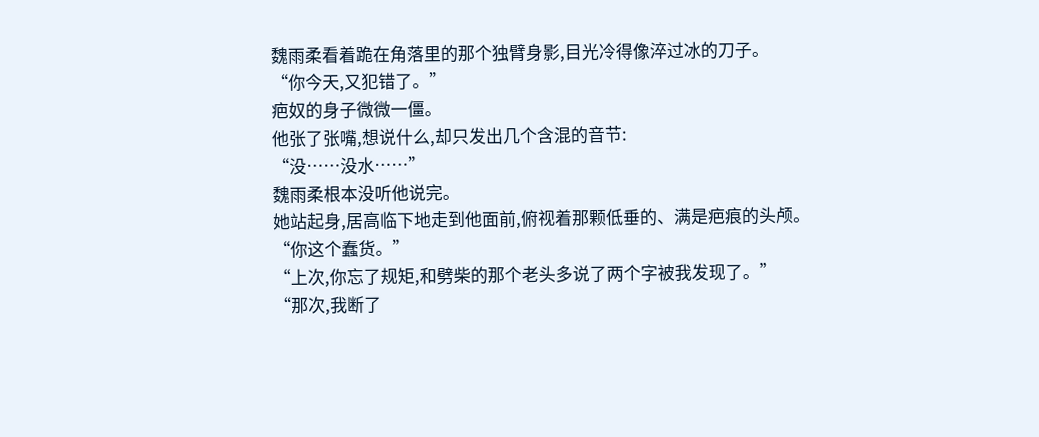魏雨柔看着跪在角落里的那个独臂身影,目光冷得像淬过冰的刀子。
“你今天,又犯错了。”
疤奴的身子微微一僵。
他张了张嘴,想说什么,却只发出几个含混的音节:
“没……没水……”
魏雨柔根本没听他说完。
她站起身,居高临下地走到他面前,俯视着那颗低垂的、满是疤痕的头颅。
“你这个蠢货。”
“上次,你忘了规矩,和劈柴的那个老头多说了两个字被我发现了。”
“那次,我断了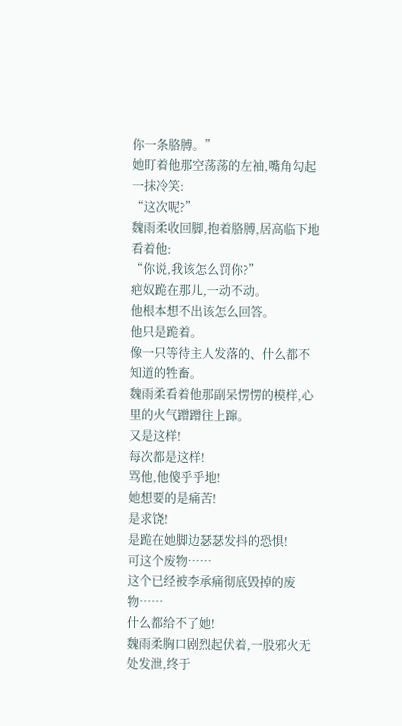你一条胳膊。”
她盯着他那空荡荡的左袖,嘴角勾起一抹冷笑:
“这次呢?”
魏雨柔收回脚,抱着胳膊,居高临下地看着他:
“你说,我该怎么罚你?”
疤奴跪在那儿,一动不动。
他根本想不出该怎么回答。
他只是跪着。
像一只等待主人发落的、什么都不知道的牲畜。
魏雨柔看着他那副呆愣愣的模样,心里的火气蹭蹭往上蹿。
又是这样!
每次都是这样!
骂他,他傻乎乎地!
她想要的是痛苦!
是求饶!
是跪在她脚边瑟瑟发抖的恐惧!
可这个废物……
这个已经被李承痛彻底毁掉的废物……
什么都给不了她!
魏雨柔胸口剧烈起伏着,一股邪火无处发泄,终于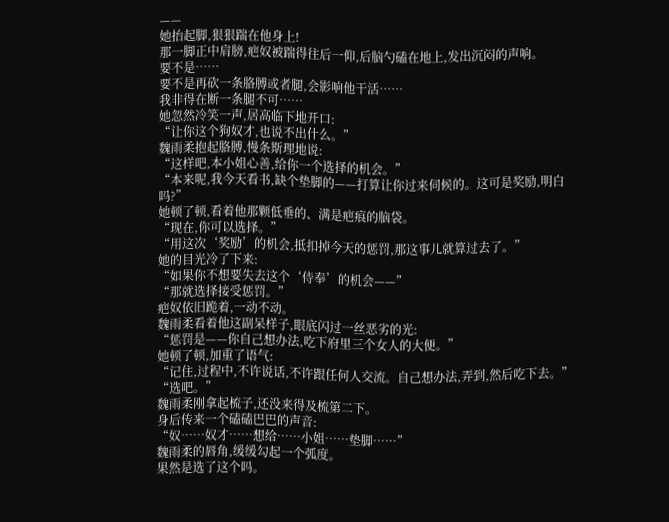——
她抬起脚,狠狠踹在他身上!
那一脚正中肩膀,疤奴被踹得往后一仰,后脑勺磕在地上,发出沉闷的声响。
要不是……
要不是再砍一条胳膊或者腿,会影响他干活……
我非得在断一条腿不可……
她忽然冷笑一声,居高临下地开口:
“让你这个狗奴才,也说不出什么。”
魏雨柔抱起胳膊,慢条斯理地说:
“这样吧,本小姐心善,给你一个选择的机会。”
“本来呢,我今天看书,缺个垫脚的——打算让你过来伺候的。这可是奖励,明白吗?”
她顿了顿,看着他那颗低垂的、满是疤痕的脑袋。
“现在,你可以选择。”
“用这次‘奖励’的机会,抵扣掉今天的惩罚,那这事儿就算过去了。”
她的目光冷了下来:
“如果你不想要失去这个‘侍奉’的机会——”
“那就选择接受惩罚。”
疤奴依旧跪着,一动不动。
魏雨柔看着他这副呆样子,眼底闪过一丝恶劣的光:
“惩罚是——你自己想办法,吃下府里三个女人的大便。”
她顿了顿,加重了语气:
“记住,过程中,不许说话,不许跟任何人交流。自己想办法,弄到,然后吃下去。”
“选吧。”
魏雨柔刚拿起梳子,还没来得及梳第二下。
身后传来一个磕磕巴巴的声音:
“奴……奴才……想给……小姐……垫脚……”
魏雨柔的唇角,缓缓勾起一个弧度。
果然是选了这个吗。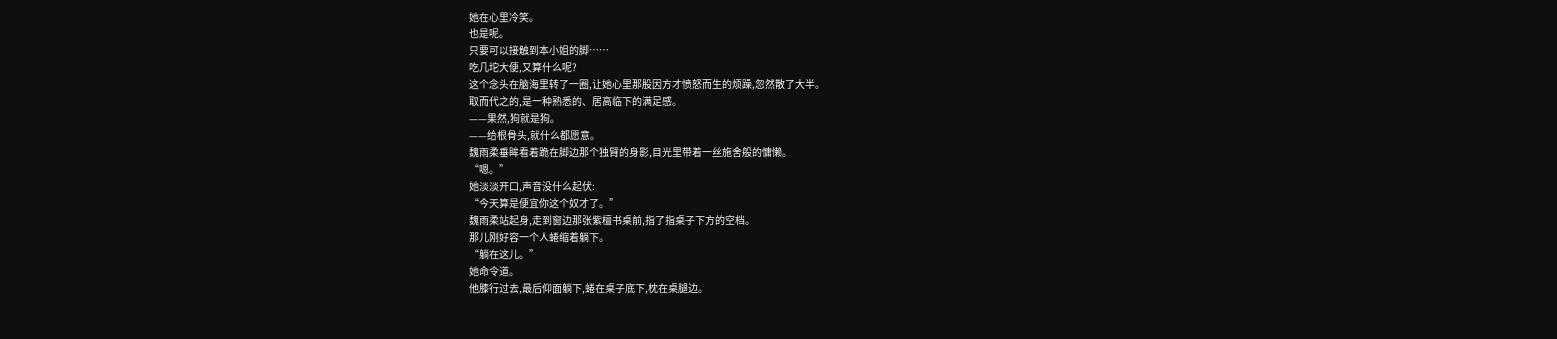她在心里冷笑。
也是呢。
只要可以接触到本小姐的脚……
吃几坨大便,又算什么呢?
这个念头在脑海里转了一圈,让她心里那股因方才愤怒而生的烦躁,忽然散了大半。
取而代之的,是一种熟悉的、居高临下的满足感。
——果然,狗就是狗。
——给根骨头,就什么都愿意。
魏雨柔垂眸看着跪在脚边那个独臂的身影,目光里带着一丝施舍般的慵懒。
“嗯。”
她淡淡开口,声音没什么起伏:
“今天算是便宜你这个奴才了。”
魏雨柔站起身,走到窗边那张紫檀书桌前,指了指桌子下方的空档。
那儿刚好容一个人蜷缩着躺下。
“躺在这儿。”
她命令道。
他膝行过去,最后仰面躺下,蜷在桌子底下,枕在桌腿边。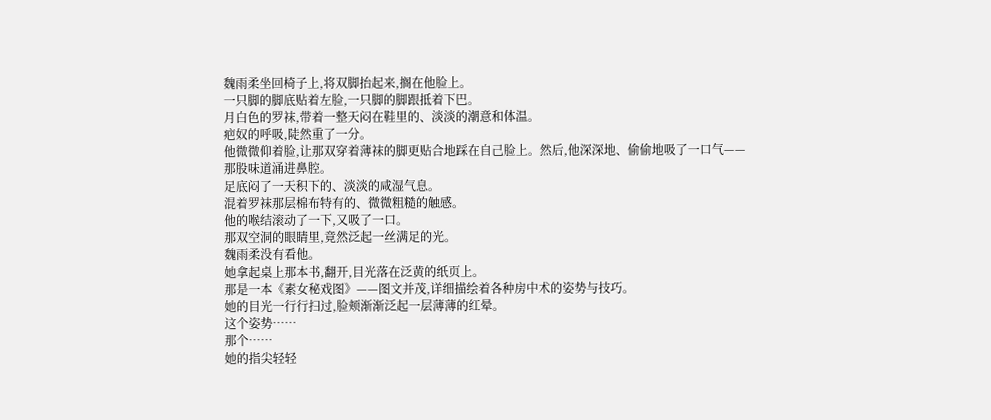魏雨柔坐回椅子上,将双脚抬起来,搁在他脸上。
一只脚的脚底贴着左脸,一只脚的脚跟抵着下巴。
月白色的罗袜,带着一整天闷在鞋里的、淡淡的潮意和体温。
疤奴的呼吸,陡然重了一分。
他微微仰着脸,让那双穿着薄袜的脚更贴合地踩在自己脸上。然后,他深深地、偷偷地吸了一口气——
那股味道涌进鼻腔。
足底闷了一天积下的、淡淡的咸湿气息。
混着罗袜那层棉布特有的、微微粗糙的触感。
他的喉结滚动了一下,又吸了一口。
那双空洞的眼睛里,竟然泛起一丝满足的光。
魏雨柔没有看他。
她拿起桌上那本书,翻开,目光落在泛黄的纸页上。
那是一本《素女秘戏图》——图文并茂,详细描绘着各种房中术的姿势与技巧。
她的目光一行行扫过,脸颊渐渐泛起一层薄薄的红晕。
这个姿势……
那个……
她的指尖轻轻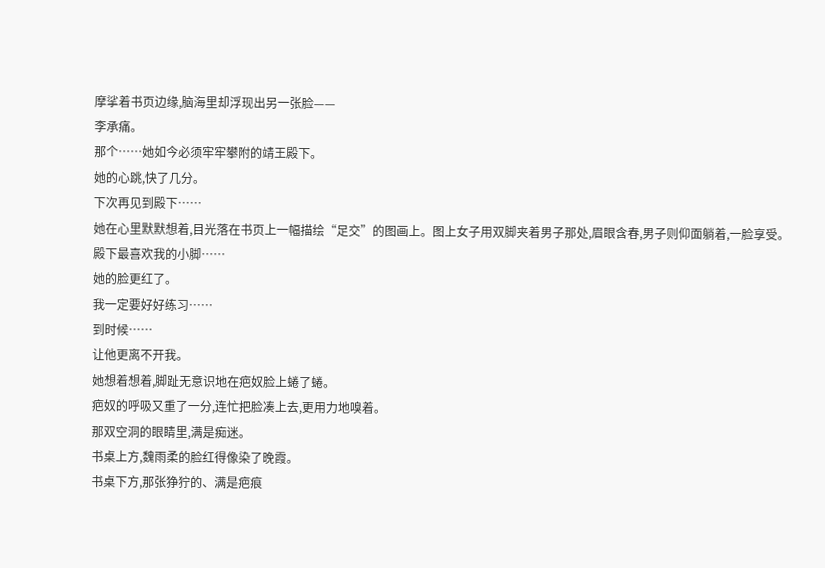摩挲着书页边缘,脑海里却浮现出另一张脸——
李承痛。
那个……她如今必须牢牢攀附的靖王殿下。
她的心跳,快了几分。
下次再见到殿下……
她在心里默默想着,目光落在书页上一幅描绘“足交”的图画上。图上女子用双脚夹着男子那处,眉眼含春,男子则仰面躺着,一脸享受。
殿下最喜欢我的小脚……
她的脸更红了。
我一定要好好练习……
到时候……
让他更离不开我。
她想着想着,脚趾无意识地在疤奴脸上蜷了蜷。
疤奴的呼吸又重了一分,连忙把脸凑上去,更用力地嗅着。
那双空洞的眼睛里,满是痴迷。
书桌上方,魏雨柔的脸红得像染了晚霞。
书桌下方,那张狰狞的、满是疤痕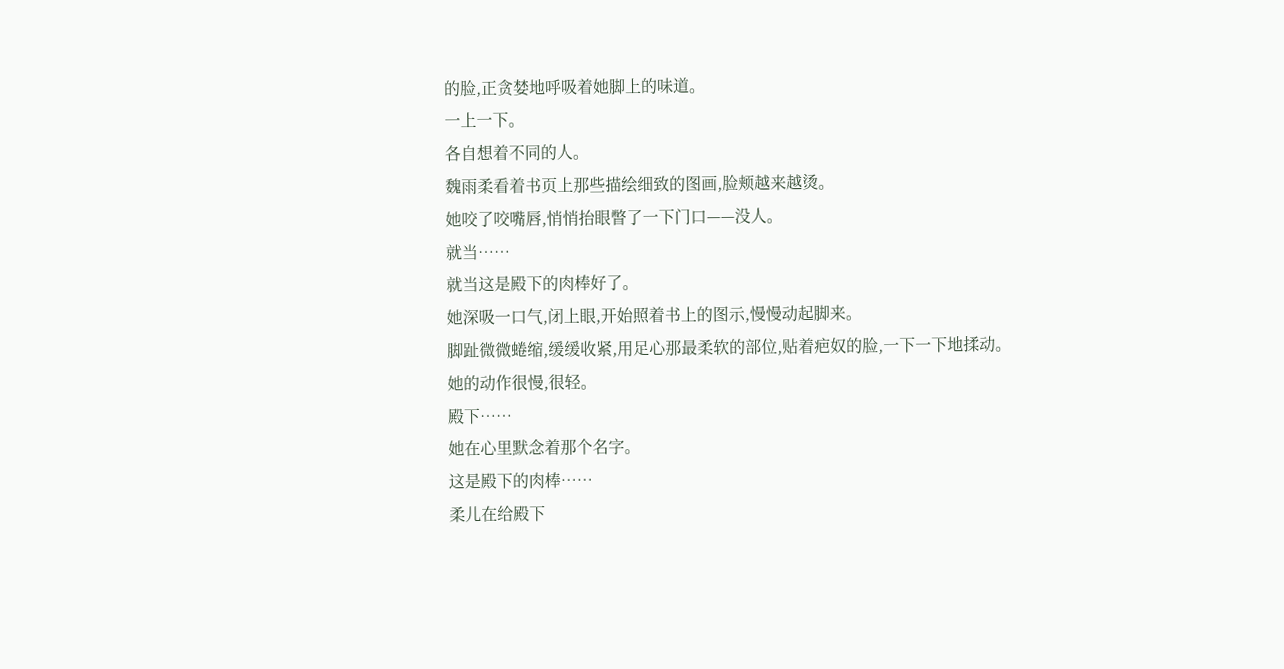的脸,正贪婪地呼吸着她脚上的味道。
一上一下。
各自想着不同的人。
魏雨柔看着书页上那些描绘细致的图画,脸颊越来越烫。
她咬了咬嘴唇,悄悄抬眼瞥了一下门口——没人。
就当……
就当这是殿下的肉棒好了。
她深吸一口气,闭上眼,开始照着书上的图示,慢慢动起脚来。
脚趾微微蜷缩,缓缓收紧,用足心那最柔软的部位,贴着疤奴的脸,一下一下地揉动。
她的动作很慢,很轻。
殿下……
她在心里默念着那个名字。
这是殿下的肉棒……
柔儿在给殿下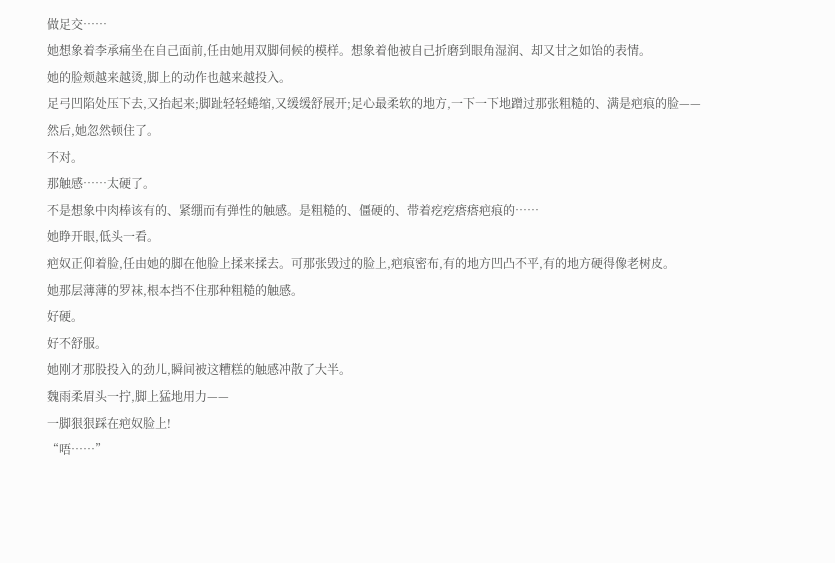做足交……
她想象着李承痛坐在自己面前,任由她用双脚伺候的模样。想象着他被自己折磨到眼角湿润、却又甘之如饴的表情。
她的脸颊越来越烫,脚上的动作也越来越投入。
足弓凹陷处压下去,又抬起来;脚趾轻轻蜷缩,又缓缓舒展开;足心最柔软的地方,一下一下地蹭过那张粗糙的、满是疤痕的脸——
然后,她忽然顿住了。
不对。
那触感……太硬了。
不是想象中肉棒该有的、紧绷而有弹性的触感。是粗糙的、僵硬的、带着疙疙瘩瘩疤痕的……
她睁开眼,低头一看。
疤奴正仰着脸,任由她的脚在他脸上揉来揉去。可那张毁过的脸上,疤痕密布,有的地方凹凸不平,有的地方硬得像老树皮。
她那层薄薄的罗袜,根本挡不住那种粗糙的触感。
好硬。
好不舒服。
她刚才那股投入的劲儿,瞬间被这糟糕的触感冲散了大半。
魏雨柔眉头一拧,脚上猛地用力——
一脚狠狠踩在疤奴脸上!
“唔……”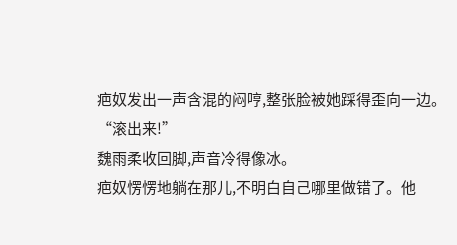疤奴发出一声含混的闷哼,整张脸被她踩得歪向一边。
“滚出来!”
魏雨柔收回脚,声音冷得像冰。
疤奴愣愣地躺在那儿,不明白自己哪里做错了。他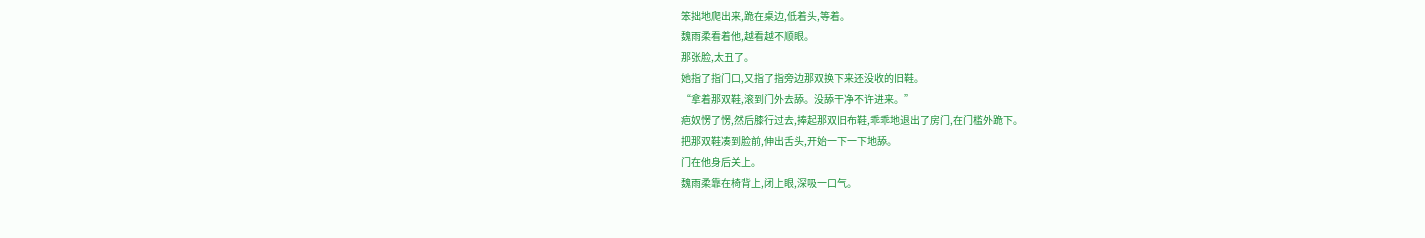笨拙地爬出来,跪在桌边,低着头,等着。
魏雨柔看着他,越看越不顺眼。
那张脸,太丑了。
她指了指门口,又指了指旁边那双换下来还没收的旧鞋。
“拿着那双鞋,滚到门外去舔。没舔干净不许进来。”
疤奴愣了愣,然后膝行过去,捧起那双旧布鞋,乖乖地退出了房门,在门槛外跪下。
把那双鞋凑到脸前,伸出舌头,开始一下一下地舔。
门在他身后关上。
魏雨柔靠在椅背上,闭上眼,深吸一口气。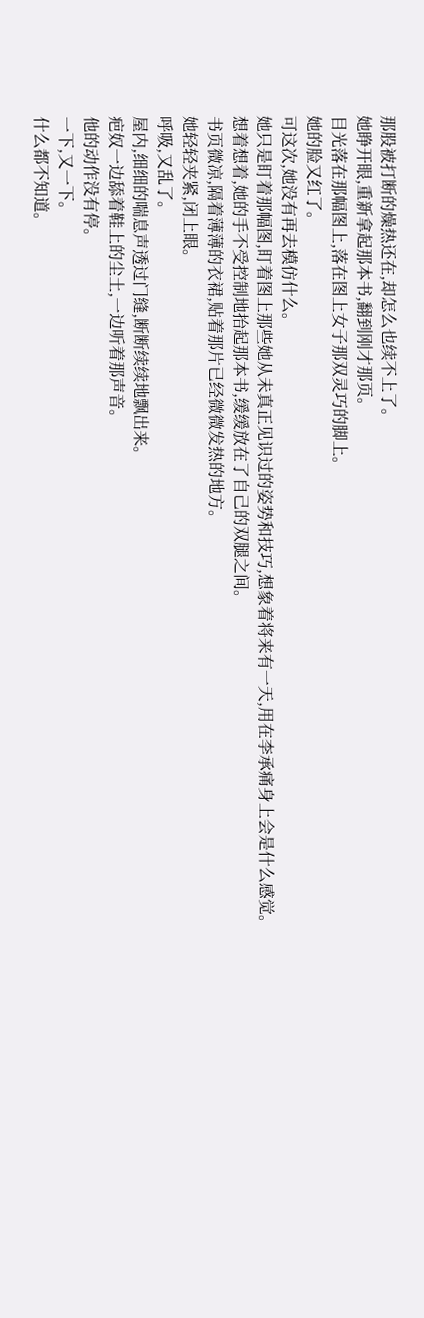那股被打断的燥热还在,却怎么也续不上了。
她睁开眼,重新拿起那本书,翻到刚才那页。
目光落在那幅图上,落在图上女子那双灵巧的脚上。
她的脸又红了。
可这次,她没有再去模仿什么。
她只是盯着那幅图,盯着图上那些她从未真正见识过的姿势和技巧,想象着将来有一天,用在李承痛身上会是什么感觉。
想着想着,她的手不受控制地抬起那本书,缓缓放在了自己的双腿之间。
书页微凉,隔着薄薄的衣裙,贴着那片已经微微发热的地方。
她轻轻夹紧,闭上眼。
呼吸,又乱了。
屋内,细细的喘息声透过门缝,断断续续地飘出来。
疤奴一边舔着鞋上的尘土,一边听着那声音。
他的动作没有停。
一下,又一下。
什么都不知道。